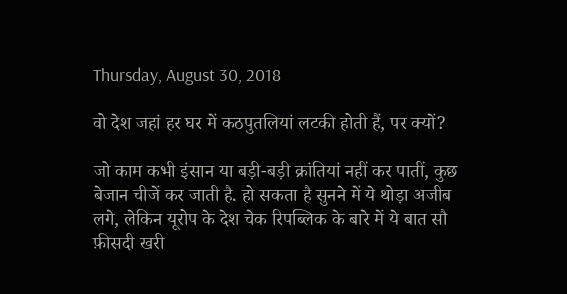Thursday, August 30, 2018

वो देश जहां हर घर में कठपुतलियां लटकी होती हैं, पर क्यों?

जो काम कभी इंसान या बड़ी-बड़ी क्रांतियां नहीं कर पातीं, कुछ बेजान चीजें कर जाती है. हो सकता है सुनने में ये थोड़ा अजीब लगे, लेकिन यूरोप के देश चेक रिपब्लिक के बारे में ये बात सौ फ़ीसदी खरी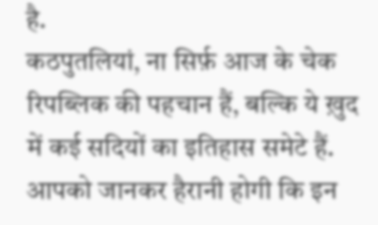है.
कठपुतलियां, ना सिर्फ़ आज के चेक रिपब्लिक की पहचान हैं, बल्कि ये ख़ुद में कई सदियों का इतिहास समेटे हैं. आपको जानकर हैरानी होगी कि इन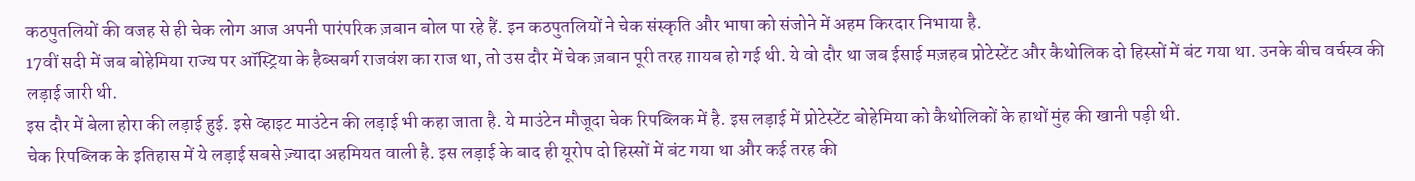कठपुतलियों की वजह से ही चेक लोग आज अपनी पारंपरिक ज़बान बोल पा रहे हैं. इन कठपुतलियों ने चेक संस्कृति और भाषा को संजोने में अहम किरदार निभाया है.
17वीं सदी में जब बोहेमिया राज्य पर ऑस्ट्रिया के हैब्सबर्ग राजवंश का राज था, तो उस दौर में चेक ज़बान पूरी तरह ग़ायब हो गई थी. ये वो दौर था जब ईसाई मज़हब प्रोटेस्टेंट और कैथोलिक दो हिस्सों में बंट गया था. उनके बीच वर्चस्व की लड़ाई जारी थी.
इस दौर में बेला होरा की लड़ाई हुई. इसे व्हाइट माउंटेन की लड़ाई भी कहा जाता है. ये माउंटेन मौजूदा चेक रिपब्लिक में है. इस लड़ाई में प्रोटेस्टेंट बोहेमिया को कैथोलिकों के हाथों मुंह की खानी पड़ी थी.
चेक रिपब्लिक के इतिहास में ये लड़ाई सबसे ज़्यादा अहमियत वाली है. इस लड़ाई के बाद ही यूरोप दो हिस्सों में बंट गया था और कई तरह की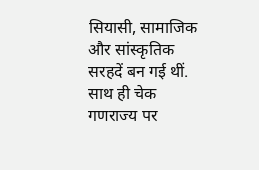सियासी, सामाजिक और सांस्कृतिक सरहदें बन गई थीं.
साथ ही चेक गणराज्य पर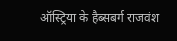ऑस्ट्रिया के हैब्सबर्ग राजवंश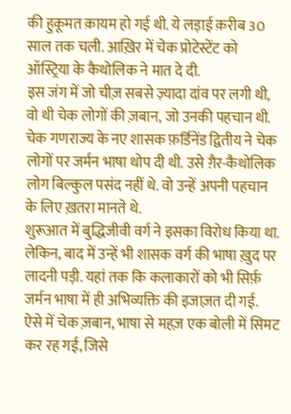की हुकूमत क़ायम हो गई थी. ये लड़ाई क़रीब 30 साल तक चली. आख़िर में चेक प्रोटेस्टेंट को ऑस्ट्रिया के कैथोलिक ने मात दे दी.
इस जंग में जो चीज़ सबसे ज़्यादा दांव पर लगी थी, वो थी चेक लोगों की ज़बान, जो उनकी पहचान थी. चेक गणराज्य के नए शासक फ़र्डिनेंड द्वितीय ने चेक लोगों पर जर्मन भाषा थोप दी थी. उसे ग़ैर-कैथोलिक लोग बिल्कुल पसंद नहीं थे. वो उन्हें अपनी पहचान के लिए ख़तरा मानते थे.
शुरूआत में बुद्धिजीवी वर्ग ने इसका विरोध किया था. लेकिन, बाद में उन्हें भी शासक वर्ग की भाषा ख़ुद पर लादनी पड़ी. यहां तक कि कलाकारों को भी सिर्फ़ जर्मन भाषा में ही अभिव्यक्ति की इजाज़त दी गई.
ऐसे में चेक ज़बान, भाषा से महज़ एक बोली में सिमट कर रह गई, जिसे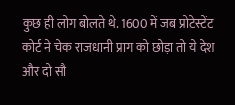कुछ ही लोग बोलते थे. 1600 में जब प्रोटेस्टेंट कोर्ट ने चेक राजधानी प्राग को छोड़ा तो ये देश और दो सौ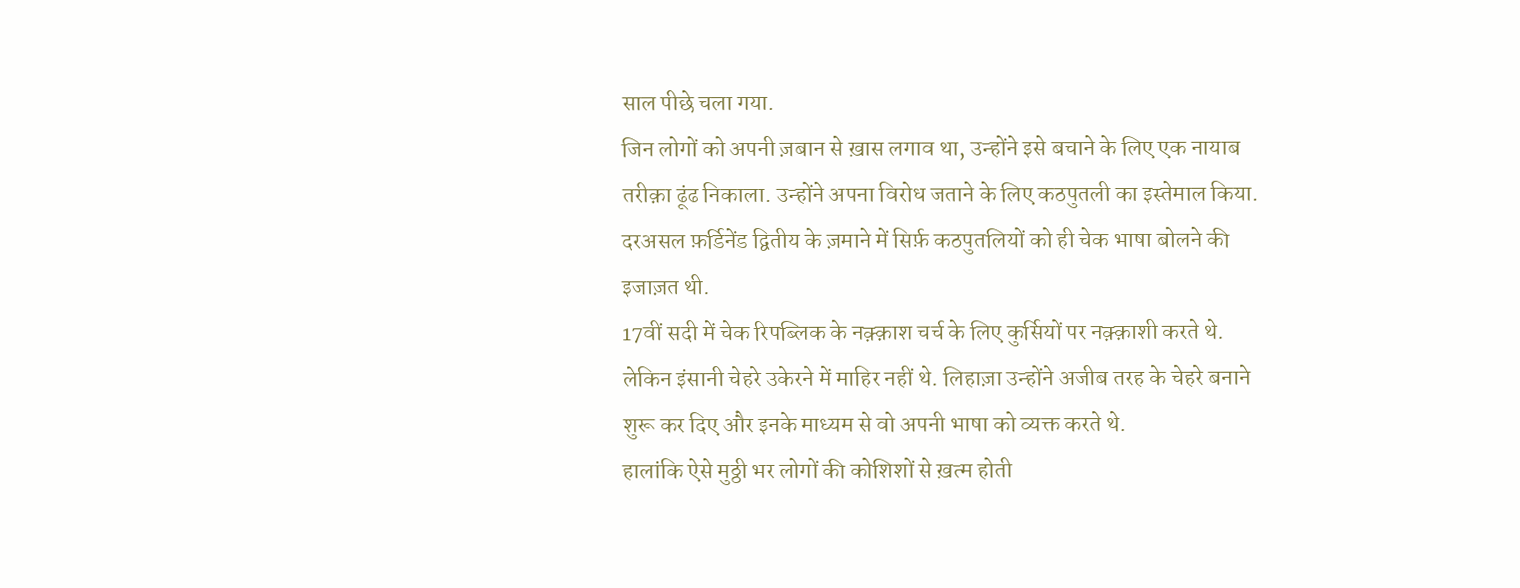साल पीछे चला गया.
जिन लोगों को अपनी ज़बान से ख़ास लगाव था, उन्होंने इसे बचाने के लिए एक नायाब तरीक़ा ढूंढ निकाला. उन्होंने अपना विरोध जताने के लिए कठपुतली का इस्तेमाल किया. दरअसल फ़र्डिनेंड द्वितीय के ज़माने में सिर्फ़ कठपुतलियों को ही चेक भाषा बोलने की इजाज़त थी.
17वीं सदी में चेक रिपब्लिक के नक़्क़ाश चर्च के लिए कुर्सियों पर नक़्क़ाशी करते थे. लेकिन इंसानी चेहरे उकेरने में माहिर नहीं थे. लिहाज़ा उन्होंने अजीब तरह के चेहरे बनाने शुरू कर दिए और इनके माध्यम से वो अपनी भाषा को व्यक्त करते थे.
हालांकि ऐसे मुठ्ठी भर लोगों की कोशिशों से ख़त्म होती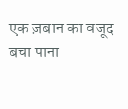एक ज़बान का वजूद बचा पाना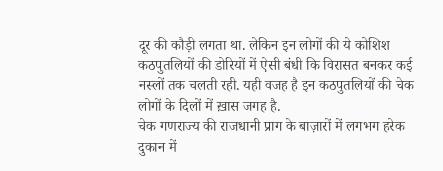दूर की कौड़ी लगता था. लेकिन इन लोगों की ये कोशिश कठपुतलियों की डोरियों में ऐसी बंधी कि विरासत बनकर कई नस्लों तक चलती रही. यही वजह है इन कठपुतलियों की चेक लोगों के दिलों में ख़ास जगह है.
चेक गणराज्य की राजधानी प्राग के बाज़ारों में लगभग हरेक दुकान में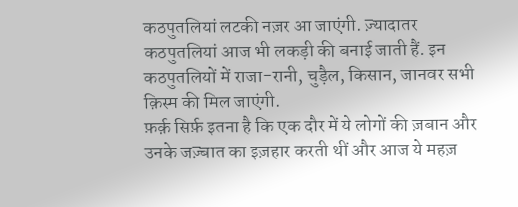कठपुतलियां लटकी नज़र आ जाएंगी. ज़्यादातर कठपुतलियां आज भी लकड़ी की बनाई जाती हैं. इन कठपुतलियों में राजा-रानी, चुड़ैल, किसान, जानवर सभी क़िस्म की मिल जाएंगी.
फ़र्क़ सिर्फ़ इतना है कि एक दौर में ये लोगों की ज़बान और उनके जज़्बात का इज़हार करती थीं और आज ये महज़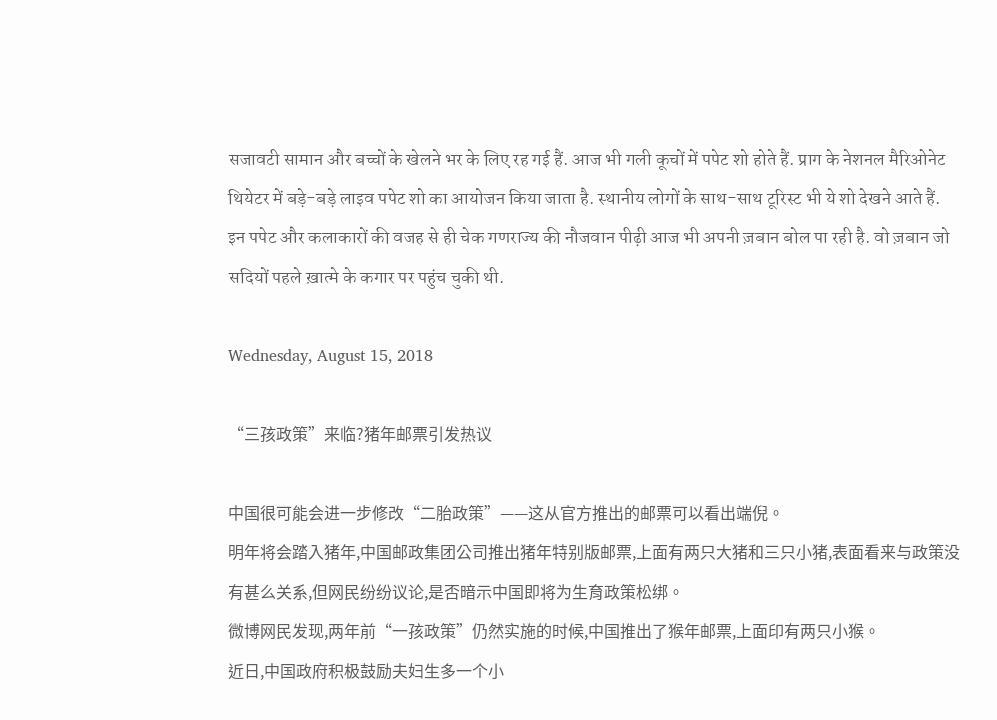सजावटी सामान और बच्चों के खेलने भर के लिए रह गई हैं. आज भी गली कूचों में पपेट शो होते हैं. प्राग के नेशनल मैरिओनेट थियेटर में बड़े-बड़े लाइव पपेट शो का आयोजन किया जाता है. स्थानीय लोगों के साथ-साथ टूरिस्ट भी ये शो देखने आते हैं.
इन पपेट और कलाकारों की वजह से ही चेक गणराज्य की नौजवान पीढ़ी आज भी अपनी ज़बान बोल पा रही है. वो ज़बान जो सदियों पहले ख़ात्मे के कगार पर पहुंच चुकी थी.

Wednesday, August 15, 2018

“三孩政策”来临?猪年邮票引发热议

中国很可能会进一步修改“二胎政策”——这从官方推出的邮票可以看出端倪。
明年将会踏入猪年,中国邮政集团公司推出猪年特别版邮票,上面有两只大猪和三只小猪,表面看来与政策没有甚么关系,但网民纷纷议论,是否暗示中国即将为生育政策松绑。
微博网民发现,两年前“一孩政策”仍然实施的时候,中国推出了猴年邮票,上面印有两只小猴。
近日,中国政府积极鼓励夫妇生多一个小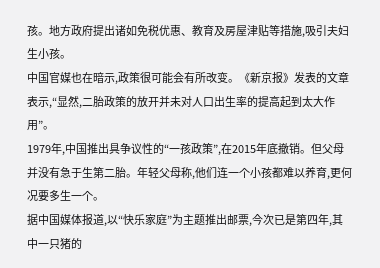孩。地方政府提出诸如免税优惠、教育及房屋津贴等措施,吸引夫妇生小孩。
中国官媒也在暗示,政策很可能会有所改变。《新京报》发表的文章表示,“显然,二胎政策的放开并未对人口出生率的提高起到太大作用”。
1979年,中国推出具争议性的“一孩政策”,在2015年底撤销。但父母并没有急于生第二胎。年轻父母称,他们连一个小孩都难以养育,更何况要多生一个。
据中国媒体报道,以“快乐家庭”为主题推出邮票,今次已是第四年,其中一只猪的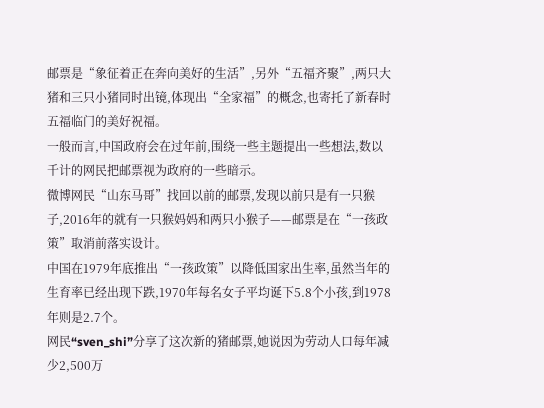邮票是“象征着正在奔向美好的生活”,另外“五福齐聚”,两只大猪和三只小猪同时出镜,体现出“全家福”的概念,也寄托了新春时五福临门的美好祝福。
一般而言,中国政府会在过年前,围绕一些主题提出一些想法,数以千计的网民把邮票视为政府的一些暗示。
微博网民“山东马哥”找回以前的邮票,发现以前只是有一只猴子,2016年的就有一只猴妈妈和两只小猴子——邮票是在“一孩政策”取消前落实设计。
中国在1979年底推出“一孩政策”以降低国家出生率,虽然当年的生育率已经出现下跌,1970年每名女子平均诞下5.8个小孩,到1978年则是2.7个。
网民“sven_shi”分享了这次新的猪邮票,她说因为劳动人口每年减少2,500万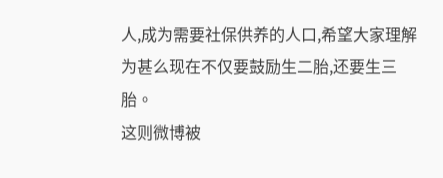人,成为需要社保供养的人口,希望大家理解为甚么现在不仅要鼓励生二胎,还要生三胎。
这则微博被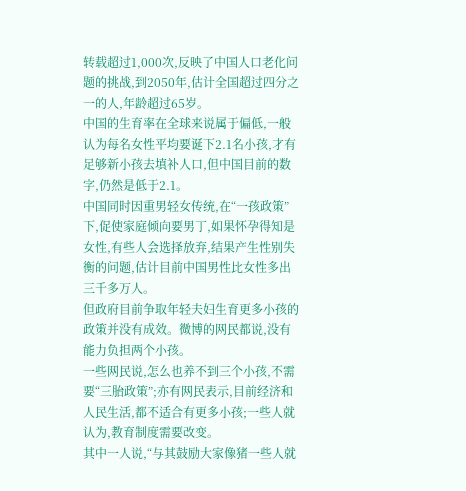转载超过1,000次,反映了中国人口老化问题的挑战,到2050年,估计全国超过四分之一的人,年龄超过65岁。
中国的生育率在全球来说属于偏低,一般认为每名女性平均要诞下2.1名小孩,才有足够新小孩去填补人口,但中国目前的数字,仍然是低于2.1。
中国同时因重男轻女传统,在“一孩政策”下,促使家庭倾向要男丁,如果怀孕得知是女性,有些人会选择放弃,结果产生性别失衡的问题,估计目前中国男性比女性多出三千多万人。
但政府目前争取年轻夫妇生育更多小孩的政策并没有成效。微博的网民都说,没有能力负担两个小孩。
一些网民说,怎么也养不到三个小孩,不需要“三胎政策”;亦有网民表示,目前经济和人民生活,都不适合有更多小孩;一些人就认为,教育制度需要改变。
其中一人说,“与其鼓励大家像猪一些人就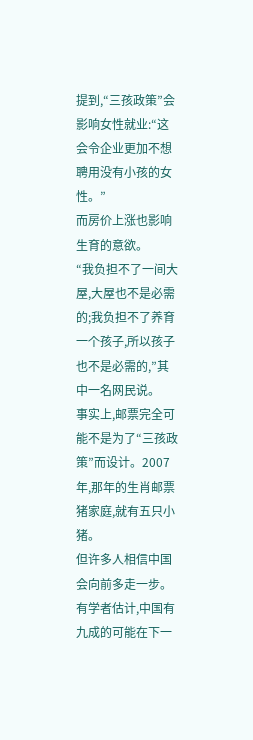提到,“三孩政策”会影响女性就业:“这会令企业更加不想聘用没有小孩的女性。”
而房价上涨也影响生育的意欲。
“我负担不了一间大屋,大屋也不是必需的;我负担不了养育一个孩子,所以孩子也不是必需的,”其中一名网民说。
事实上,邮票完全可能不是为了“三孩政策”而设计。2007年,那年的生肖邮票猪家庭,就有五只小猪。
但许多人相信中国会向前多走一步。有学者估计,中国有九成的可能在下一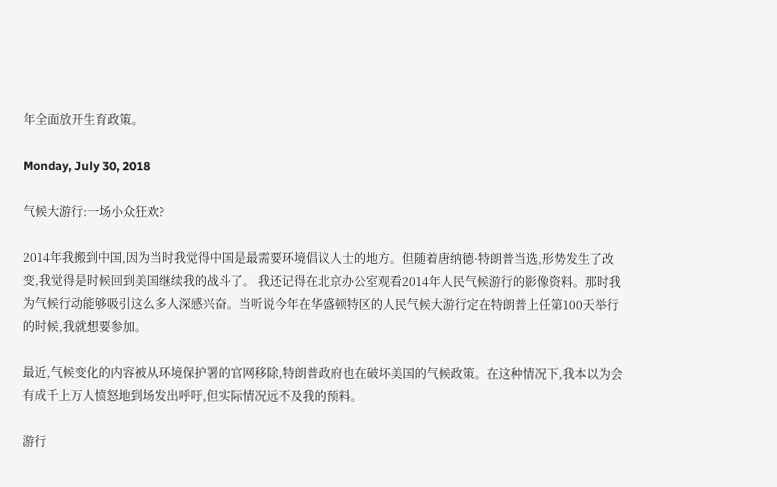年全面放开生育政策。

Monday, July 30, 2018

气候大游行:一场小众狂欢?

2014年我搬到中国,因为当时我觉得中国是最需要环境倡议人士的地方。但随着唐纳德·特朗普当选,形势发生了改变,我觉得是时候回到美国继续我的战斗了。 我还记得在北京办公室观看2014年人民气候游行的影像资料。那时我为气候行动能够吸引这么多人深感兴奋。当听说今年在华盛顿特区的人民气候大游行定在特朗普上任第100天举行的时候,我就想要参加。

最近,气候变化的内容被从环境保护署的官网移除,特朗普政府也在破坏美国的气候政策。在这种情况下,我本以为会有成千上万人愤怒地到场发出呼吁,但实际情况远不及我的预料。

游行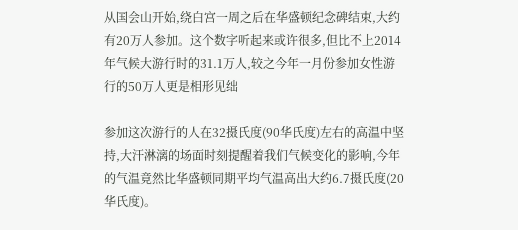从国会山开始,绕白宫一周之后在华盛顿纪念碑结束,大约有20万人参加。这个数字听起来或许很多,但比不上2014年气候大游行时的31.1万人,较之今年一月份参加女性游行的50万人更是相形见绌

参加这次游行的人在32摄氏度(90华氏度)左右的高温中坚持,大汗淋漓的场面时刻提醒着我们气候变化的影响,今年的气温竟然比华盛顿同期平均气温高出大约6.7摄氏度(20华氏度)。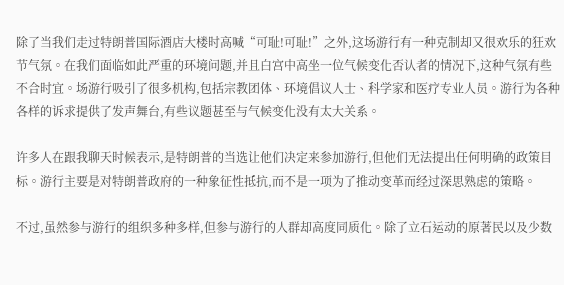除了当我们走过特朗普国际酒店大楼时高喊“可耻!可耻!”之外,这场游行有一种克制却又很欢乐的狂欢节气氛。在我们面临如此严重的环境问题,并且白宫中高坐一位气候变化否认者的情况下,这种气氛有些不合时宜。场游行吸引了很多机构,包括宗教团体、环境倡议人士、科学家和医疗专业人员。游行为各种各样的诉求提供了发声舞台,有些议题甚至与气候变化没有太大关系。

许多人在跟我聊天时候表示,是特朗普的当选让他们决定来参加游行,但他们无法提出任何明确的政策目标。游行主要是对特朗普政府的一种象征性抵抗,而不是一项为了推动变革而经过深思熟虑的策略。

不过,虽然参与游行的组织多种多样,但参与游行的人群却高度同质化。除了立石运动的原著民以及少数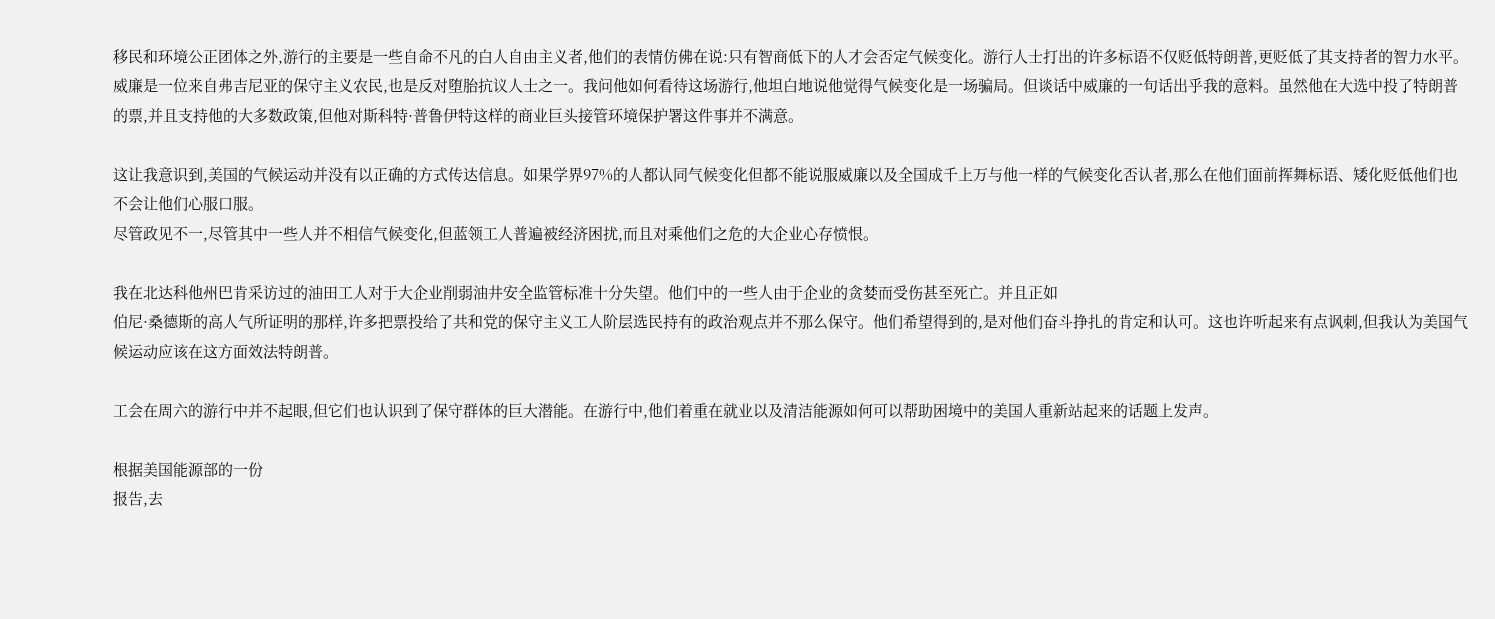移民和环境公正团体之外,游行的主要是一些自命不凡的白人自由主义者,他们的表情仿佛在说:只有智商低下的人才会否定气候变化。游行人士打出的许多标语不仅贬低特朗普,更贬低了其支持者的智力水平。
威廉是一位来自弗吉尼亚的保守主义农民,也是反对堕胎抗议人士之一。我问他如何看待这场游行,他坦白地说他觉得气候变化是一场骗局。但谈话中威廉的一句话出乎我的意料。虽然他在大选中投了特朗普的票,并且支持他的大多数政策,但他对斯科特·普鲁伊特这样的商业巨头接管环境保护署这件事并不满意。

这让我意识到,美国的气候运动并没有以正确的方式传达信息。如果学界97%的人都认同气候变化但都不能说服威廉以及全国成千上万与他一样的气候变化否认者,那么在他们面前挥舞标语、矮化贬低他们也不会让他们心服口服。
尽管政见不一,尽管其中一些人并不相信气候变化,但蓝领工人普遍被经济困扰,而且对乘他们之危的大企业心存愤恨。

我在北达科他州巴肯采访过的油田工人对于大企业削弱油井安全监管标准十分失望。他们中的一些人由于企业的贪婪而受伤甚至死亡。并且正如
伯尼·桑德斯的高人气所证明的那样,许多把票投给了共和党的保守主义工人阶层选民持有的政治观点并不那么保守。他们希望得到的,是对他们奋斗挣扎的肯定和认可。这也许听起来有点讽刺,但我认为美国气候运动应该在这方面效法特朗普。

工会在周六的游行中并不起眼,但它们也认识到了保守群体的巨大潜能。在游行中,他们着重在就业以及清洁能源如何可以帮助困境中的美国人重新站起来的话题上发声。

根据美国能源部的一份
报告,去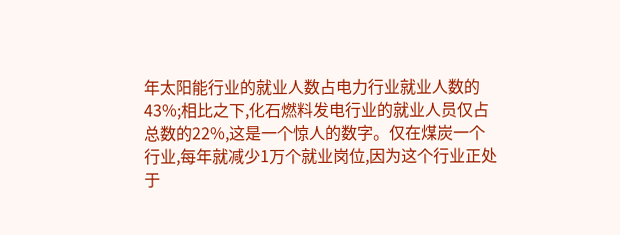年太阳能行业的就业人数占电力行业就业人数的43%;相比之下,化石燃料发电行业的就业人员仅占总数的22%,这是一个惊人的数字。仅在煤炭一个行业,每年就减少1万个就业岗位,因为这个行业正处于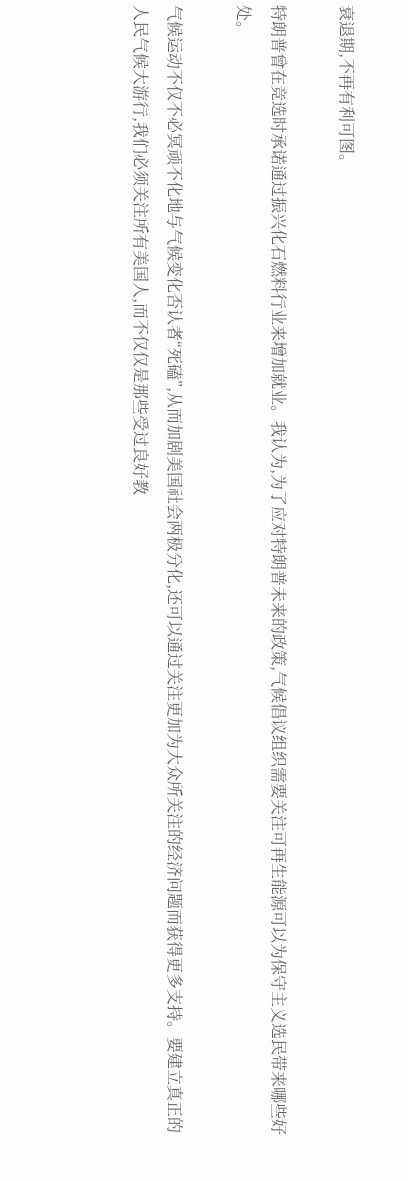衰退期,不再有利可图。

特朗普曾在竞选时承诺通过振兴化石燃料行业来增加就业。我认为,为了应对特朗普未来的政策,气候倡议组织需要关注可再生能源可以为保守主义选民带来哪些好处。

气候运动不仅不必冥顽不化地与气候变化否认者“死磕”,从而加剧美国社会两极分化,还可以通过关注更加为大众所关注的经济问题而获得更多支持。要建立真正的人民气候大游行,我们必须关注所有美国人,而不仅仅是那些受过良好教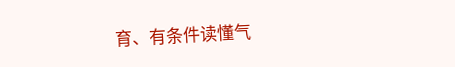育、有条件读懂气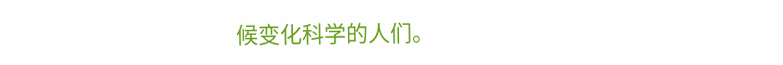候变化科学的人们。